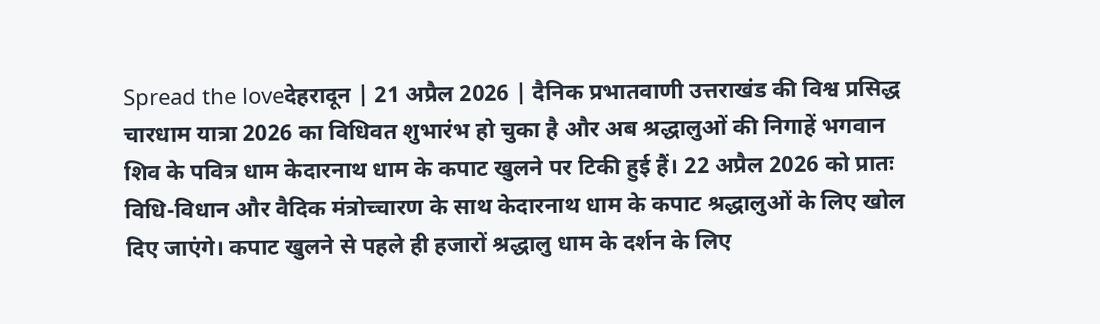Spread the loveदेहरादून | 21 अप्रैल 2026 | दैनिक प्रभातवाणी उत्तराखंड की विश्व प्रसिद्ध चारधाम यात्रा 2026 का विधिवत शुभारंभ हो चुका है और अब श्रद्धालुओं की निगाहें भगवान शिव के पवित्र धाम केदारनाथ धाम के कपाट खुलने पर टिकी हुई हैं। 22 अप्रैल 2026 को प्रातः विधि-विधान और वैदिक मंत्रोच्चारण के साथ केदारनाथ धाम के कपाट श्रद्धालुओं के लिए खोल दिए जाएंगे। कपाट खुलने से पहले ही हजारों श्रद्धालु धाम के दर्शन के लिए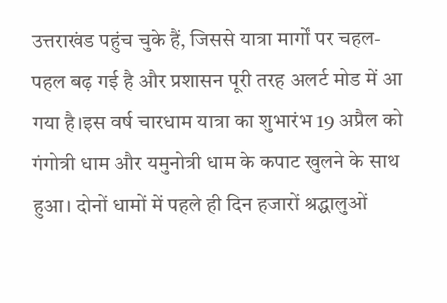उत्तराखंड पहुंच चुके हैं, जिससे यात्रा मार्गों पर चहल-पहल बढ़ गई है और प्रशासन पूरी तरह अलर्ट मोड में आ गया है।इस वर्ष चारधाम यात्रा का शुभारंभ 19 अप्रैल को गंगोत्री धाम और यमुनोत्री धाम के कपाट खुलने के साथ हुआ। दोनों धामों में पहले ही दिन हजारों श्रद्धालुओं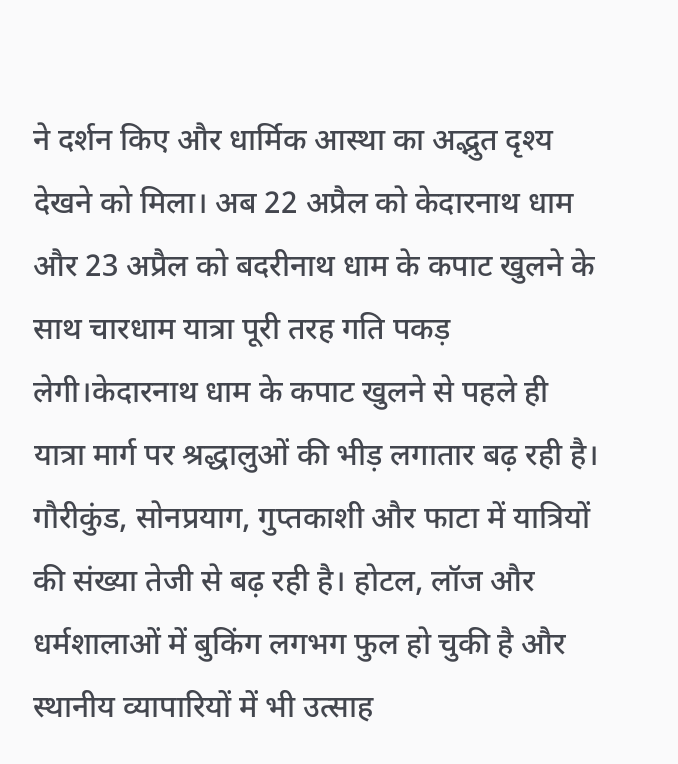ने दर्शन किए और धार्मिक आस्था का अद्भुत दृश्य देखने को मिला। अब 22 अप्रैल को केदारनाथ धाम और 23 अप्रैल को बदरीनाथ धाम के कपाट खुलने के साथ चारधाम यात्रा पूरी तरह गति पकड़ लेगी।केदारनाथ धाम के कपाट खुलने से पहले ही यात्रा मार्ग पर श्रद्धालुओं की भीड़ लगातार बढ़ रही है। गौरीकुंड, सोनप्रयाग, गुप्तकाशी और फाटा में यात्रियों की संख्या तेजी से बढ़ रही है। होटल, लॉज और धर्मशालाओं में बुकिंग लगभग फुल हो चुकी है और स्थानीय व्यापारियों में भी उत्साह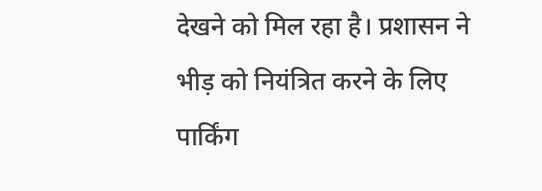देखने को मिल रहा है। प्रशासन ने भीड़ को नियंत्रित करने के लिए पार्किंग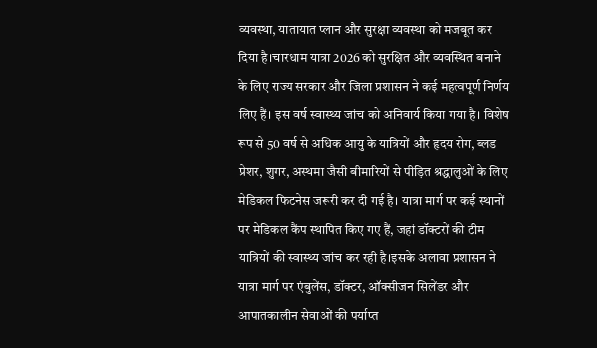व्यवस्था, यातायात प्लान और सुरक्षा व्यवस्था को मजबूत कर दिया है।चारधाम यात्रा 2026 को सुरक्षित और व्यवस्थित बनाने के लिए राज्य सरकार और जिला प्रशासन ने कई महत्वपूर्ण निर्णय लिए हैं। इस वर्ष स्वास्थ्य जांच को अनिवार्य किया गया है। विशेष रूप से 50 वर्ष से अधिक आयु के यात्रियों और हृदय रोग, ब्लड प्रेशर, शुगर, अस्थमा जैसी बीमारियों से पीड़ित श्रद्धालुओं के लिए मेडिकल फिटनेस जरूरी कर दी गई है। यात्रा मार्ग पर कई स्थानों पर मेडिकल कैंप स्थापित किए गए हैं, जहां डॉक्टरों की टीम यात्रियों की स्वास्थ्य जांच कर रही है।इसके अलावा प्रशासन ने यात्रा मार्ग पर एंबुलेंस, डॉक्टर, ऑक्सीजन सिलेंडर और आपातकालीन सेवाओं की पर्याप्त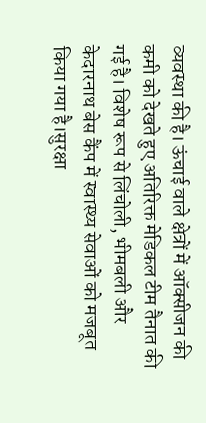व्यवस्था की है। ऊंचाई वाले क्षेत्रों में ऑक्सीजन की कमी को देखते हुए अतिरिक्त मेडिकल टीम तैनात की गई है। विशेष रूप से लिंचोली, भीमबली और केदारनाथ बेस कैंप में स्वास्थ्य सेवाओं को मजबूत किया गया है।सुरक्षा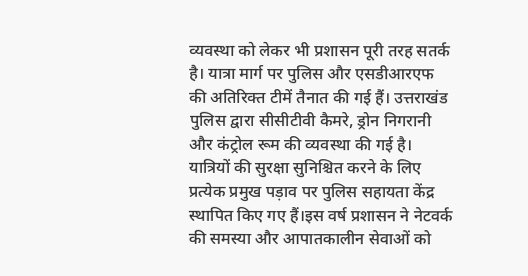व्यवस्था को लेकर भी प्रशासन पूरी तरह सतर्क है। यात्रा मार्ग पर पुलिस और एसडीआरएफ की अतिरिक्त टीमें तैनात की गई हैं। उत्तराखंड पुलिस द्वारा सीसीटीवी कैमरे, ड्रोन निगरानी और कंट्रोल रूम की व्यवस्था की गई है। यात्रियों की सुरक्षा सुनिश्चित करने के लिए प्रत्येक प्रमुख पड़ाव पर पुलिस सहायता केंद्र स्थापित किए गए हैं।इस वर्ष प्रशासन ने नेटवर्क की समस्या और आपातकालीन सेवाओं को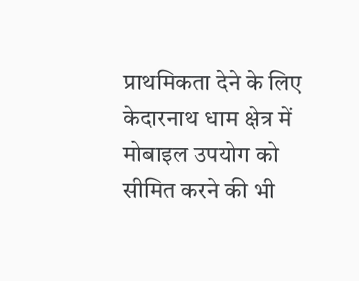प्राथमिकता देने के लिए केदारनाथ धाम क्षेत्र में मोबाइल उपयोग को सीमित करने की भी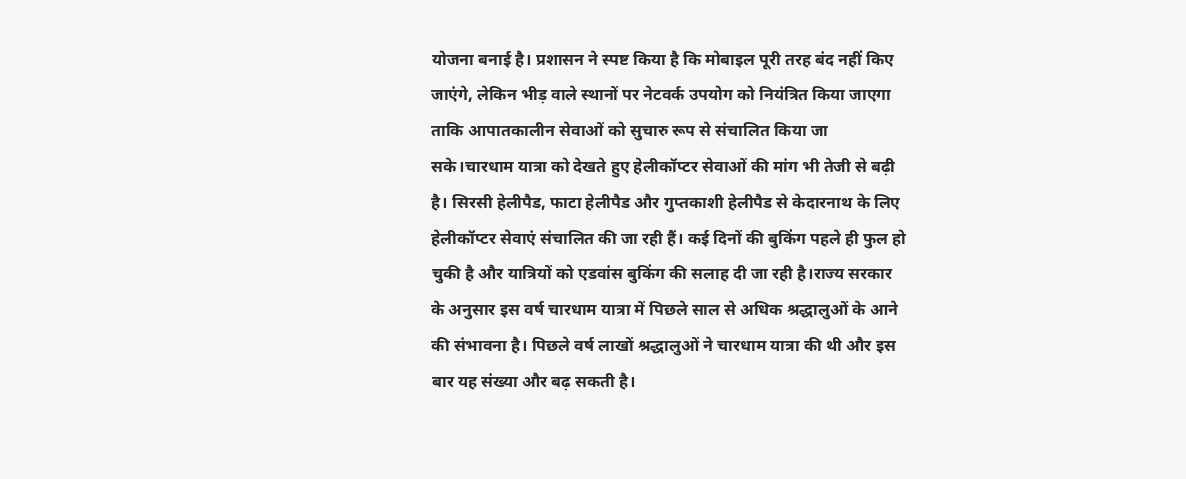योजना बनाई है। प्रशासन ने स्पष्ट किया है कि मोबाइल पूरी तरह बंद नहीं किए जाएंगे, लेकिन भीड़ वाले स्थानों पर नेटवर्क उपयोग को नियंत्रित किया जाएगा ताकि आपातकालीन सेवाओं को सुचारु रूप से संचालित किया जा सके।चारधाम यात्रा को देखते हुए हेलीकॉप्टर सेवाओं की मांग भी तेजी से बढ़ी है। सिरसी हेलीपैड, फाटा हेलीपैड और गुप्तकाशी हेलीपैड से केदारनाथ के लिए हेलीकॉप्टर सेवाएं संचालित की जा रही हैं। कई दिनों की बुकिंग पहले ही फुल हो चुकी है और यात्रियों को एडवांस बुकिंग की सलाह दी जा रही है।राज्य सरकार के अनुसार इस वर्ष चारधाम यात्रा में पिछले साल से अधिक श्रद्धालुओं के आने की संभावना है। पिछले वर्ष लाखों श्रद्धालुओं ने चारधाम यात्रा की थी और इस बार यह संख्या और बढ़ सकती है।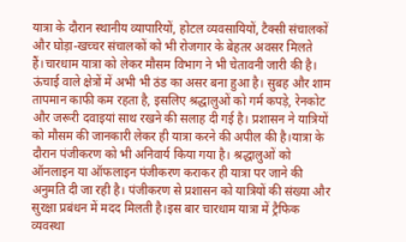यात्रा के दौरान स्थानीय व्यापारियों, होटल व्यवसायियों, टैक्सी संचालकों और घोड़ा-खच्चर संचालकों को भी रोजगार के बेहतर अवसर मिलते हैं।चारधाम यात्रा को लेकर मौसम विभाग ने भी चेतावनी जारी की है। ऊंचाई वाले क्षेत्रों में अभी भी ठंड का असर बना हुआ है। सुबह और शाम तापमान काफी कम रहता है, इसलिए श्रद्धालुओं को गर्म कपड़े, रेनकोट और जरूरी दवाइयां साथ रखने की सलाह दी गई है। प्रशासन ने यात्रियों को मौसम की जानकारी लेकर ही यात्रा करने की अपील की है।यात्रा के दौरान पंजीकरण को भी अनिवार्य किया गया है। श्रद्धालुओं को ऑनलाइन या ऑफलाइन पंजीकरण कराकर ही यात्रा पर जाने की अनुमति दी जा रही है। पंजीकरण से प्रशासन को यात्रियों की संख्या और सुरक्षा प्रबंधन में मदद मिलती है।इस बार चारधाम यात्रा में ट्रैफिक व्यवस्था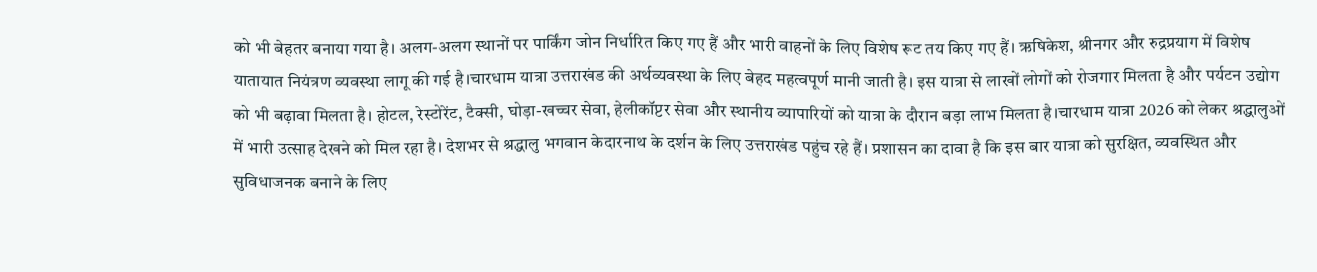को भी बेहतर बनाया गया है। अलग-अलग स्थानों पर पार्किंग जोन निर्धारित किए गए हैं और भारी वाहनों के लिए विशेष रूट तय किए गए हैं। ऋषिकेश, श्रीनगर और रुद्रप्रयाग में विशेष यातायात नियंत्रण व्यवस्था लागू की गई है।चारधाम यात्रा उत्तराखंड की अर्थव्यवस्था के लिए बेहद महत्वपूर्ण मानी जाती है। इस यात्रा से लाखों लोगों को रोजगार मिलता है और पर्यटन उद्योग को भी बढ़ावा मिलता है। होटल, रेस्टोरेंट, टैक्सी, घोड़ा-खच्चर सेवा, हेलीकॉप्टर सेवा और स्थानीय व्यापारियों को यात्रा के दौरान बड़ा लाभ मिलता है।चारधाम यात्रा 2026 को लेकर श्रद्धालुओं में भारी उत्साह देखने को मिल रहा है। देशभर से श्रद्धालु भगवान केदारनाथ के दर्शन के लिए उत्तराखंड पहुंच रहे हैं। प्रशासन का दावा है कि इस बार यात्रा को सुरक्षित, व्यवस्थित और सुविधाजनक बनाने के लिए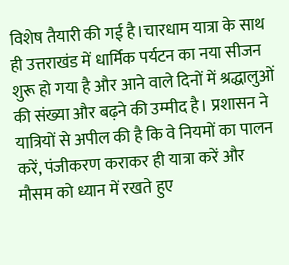विशेष तैयारी की गई है।चारधाम यात्रा के साथ ही उत्तराखंड में धार्मिक पर्यटन का नया सीजन शुरू हो गया है और आने वाले दिनों में श्रद्धालुओं की संख्या और बढ़ने की उम्मीद है। प्रशासन ने यात्रियों से अपील की है कि वे नियमों का पालन करें, पंजीकरण कराकर ही यात्रा करें और मौसम को ध्यान में रखते हुए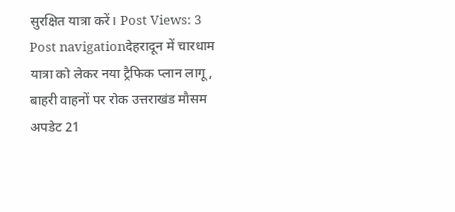सुरक्षित यात्रा करें। Post Views: 3 Post navigationदेहरादून में चारधाम यात्रा को लेकर नया ट्रैफिक प्लान लागू, बाहरी वाहनों पर रोक उत्तराखंड मौसम अपडेट 21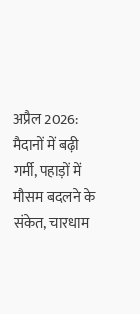अप्रैल 2026: मैदानों में बढ़ी गर्मी, पहाड़ों में मौसम बदलने के संकेत, चारधाम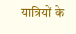यात्रियों के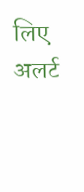लिए अलर्ट